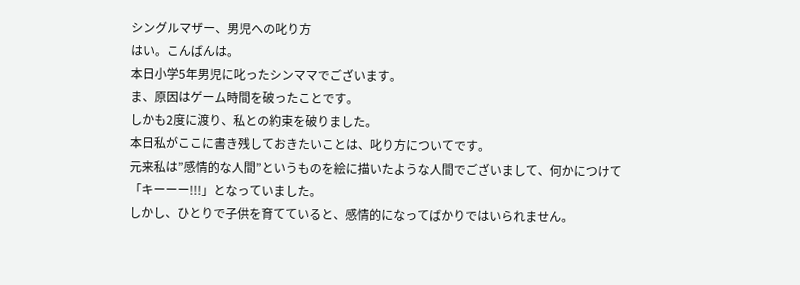シングルマザー、男児への叱り方
はい。こんばんは。
本日小学5年男児に叱ったシンママでございます。
ま、原因はゲーム時間を破ったことです。
しかも2度に渡り、私との約束を破りました。
本日私がここに書き残しておきたいことは、叱り方についてです。
元来私は”感情的な人間”というものを絵に描いたような人間でございまして、何かにつけて「キーーー!!!」となっていました。
しかし、ひとりで子供を育てていると、感情的になってばかりではいられません。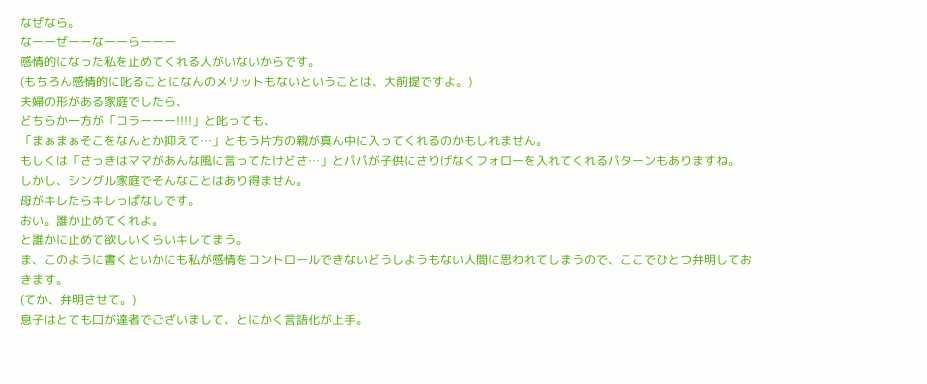なぜなら。
なーーぜーーなーーらーーー
感情的になった私を止めてくれる人がいないからです。
(もちろん感情的に叱ることになんのメリットもないということは、大前提ですよ。)
夫婦の形がある家庭でしたら、
どちらか一方が「コラーーー!!!!」と叱っても、
「まぁまぁそこをなんとか抑えて…」ともう片方の親が真ん中に入ってくれるのかもしれません。
もしくは「さっきはママがあんな風に言ってたけどさ…」とパパが子供にさりげなくフォローを入れてくれるパターンもありますね。
しかし、シングル家庭でそんなことはあり得ません。
母がキレたらキレっぱなしです。
おい。誰か止めてくれよ。
と誰かに止めて欲しいくらいキレてまう。
ま、このように書くといかにも私が感情をコントロールできないどうしようもない人間に思われてしまうので、ここでひとつ弁明しておきます。
(てか、弁明させて。)
息子はとても口が達者でございまして、とにかく言語化が上手。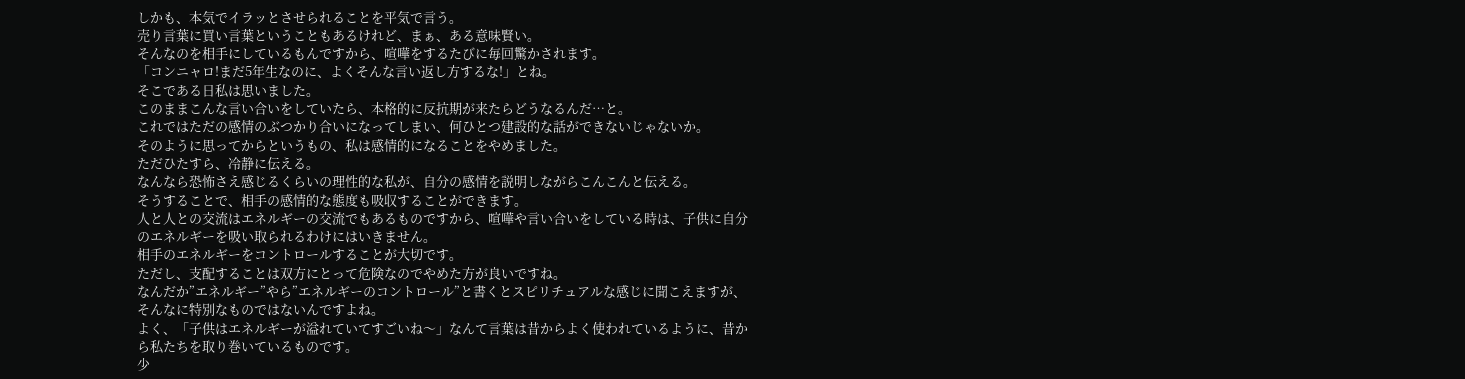しかも、本気でイラッとさせられることを平気で言う。
売り言葉に買い言葉ということもあるけれど、まぁ、ある意味賢い。
そんなのを相手にしているもんですから、喧嘩をするたびに毎回驚かされます。
「コンニャロ!まだ5年生なのに、よくそんな言い返し方するな!」とね。
そこである日私は思いました。
このままこんな言い合いをしていたら、本格的に反抗期が来たらどうなるんだ…と。
これではただの感情のぶつかり合いになってしまい、何ひとつ建設的な話ができないじゃないか。
そのように思ってからというもの、私は感情的になることをやめました。
ただひたすら、冷静に伝える。
なんなら恐怖さえ感じるくらいの理性的な私が、自分の感情を説明しながらこんこんと伝える。
そうすることで、相手の感情的な態度も吸収することができます。
人と人との交流はエネルギーの交流でもあるものですから、喧嘩や言い合いをしている時は、子供に自分のエネルギーを吸い取られるわけにはいきません。
相手のエネルギーをコントロールすることが大切です。
ただし、支配することは双方にとって危険なのでやめた方が良いですね。
なんだか”エネルギー”やら”エネルギーのコントロール”と書くとスピリチュアルな感じに聞こえますが、そんなに特別なものではないんですよね。
よく、「子供はエネルギーが溢れていてすごいね〜」なんて言葉は昔からよく使われているように、昔から私たちを取り巻いているものです。
少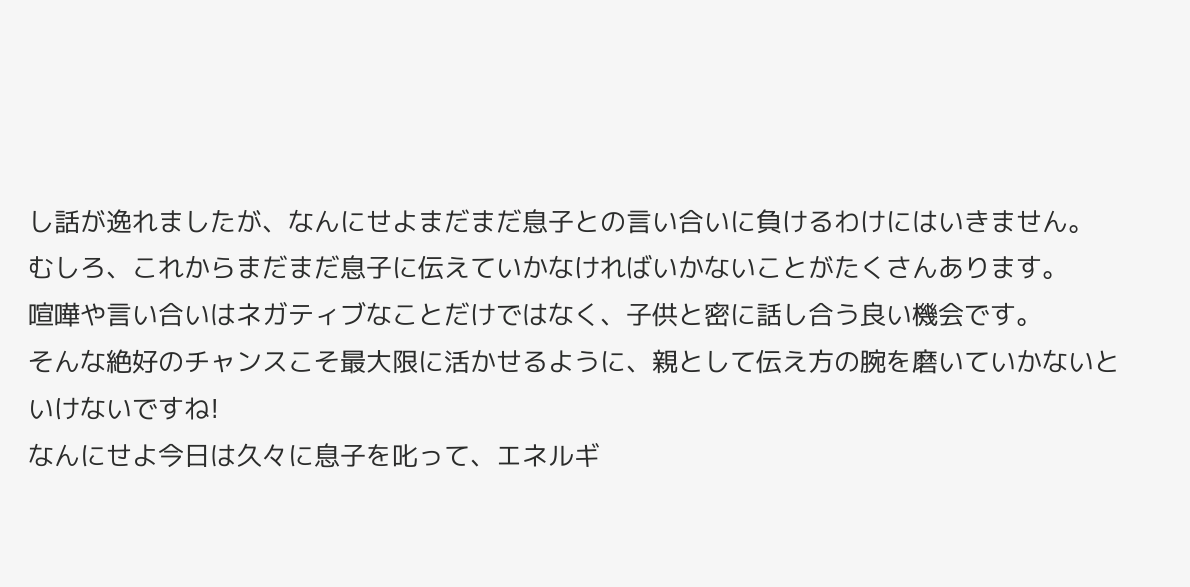し話が逸れましたが、なんにせよまだまだ息子との言い合いに負けるわけにはいきません。
むしろ、これからまだまだ息子に伝えていかなければいかないことがたくさんあります。
喧嘩や言い合いはネガティブなことだけではなく、子供と密に話し合う良い機会です。
そんな絶好のチャンスこそ最大限に活かせるように、親として伝え方の腕を磨いていかないといけないですね!
なんにせよ今日は久々に息子を叱って、エネルギ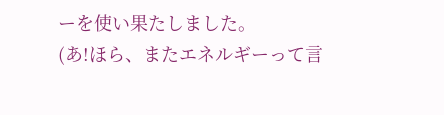ーを使い果たしました。
(あ!ほら、またエネルギーって言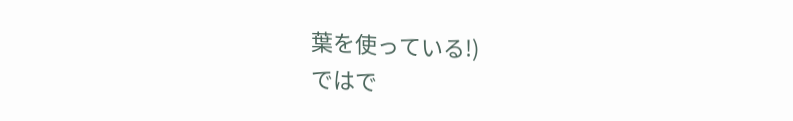葉を使っている!)
ではで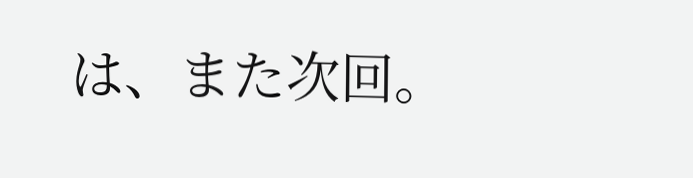は、また次回。